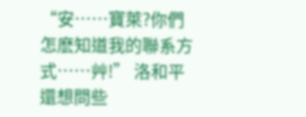“安……寶萊?你們怎麽知道我的聯系方式……艸!” 洛和平還想問些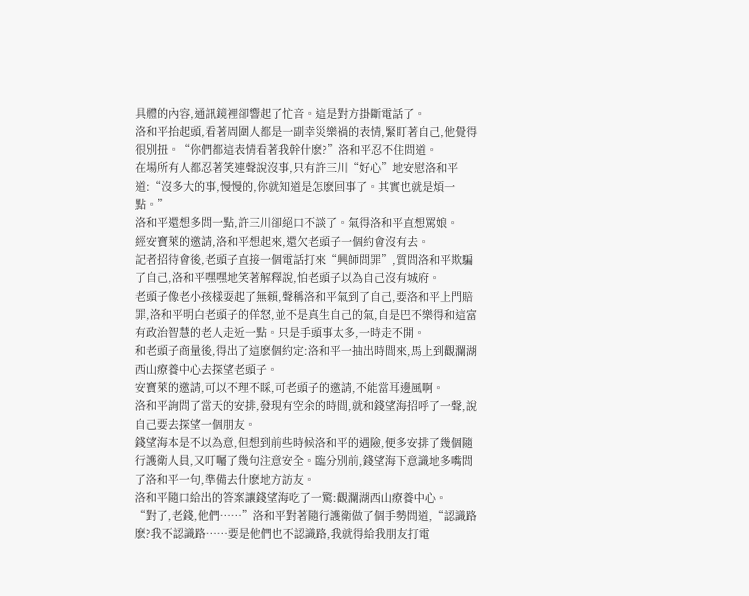具體的內容,通訊鏡裡卻響起了忙音。這是對方掛斷電話了。
洛和平抬起頭,看著周圍人都是一副幸災樂禍的表情,緊盯著自己,他覺得很別扭。“你們都這表情看著我幹什麽?”洛和平忍不住問道。
在場所有人都忍著笑連聲說沒事,只有許三川“好心”地安慰洛和平道:“沒多大的事,慢慢的,你就知道是怎麽回事了。其實也就是煩一點。”
洛和平還想多問一點,許三川卻絕口不談了。氣得洛和平直想罵娘。
經安寶萊的邀請,洛和平想起來,還欠老頭子一個約會沒有去。
記者招待會後,老頭子直接一個電話打來“興師問罪”,質問洛和平欺騙了自己,洛和平嘿嘿地笑著解釋說,怕老頭子以為自己沒有城府。
老頭子像老小孩樣耍起了無賴,聲稱洛和平氣到了自己,要洛和平上門賠罪,洛和平明白老頭子的佯怒,並不是真生自己的氣,自是巴不樂得和這富有政治智慧的老人走近一點。只是手頭事太多,一時走不開。
和老頭子商量後,得出了這麽個約定:洛和平一抽出時間來,馬上到觀瀾湖西山療養中心去探望老頭子。
安寶萊的邀請,可以不理不睬,可老頭子的邀請,不能當耳邊風啊。
洛和平詢問了當天的安排,發現有空余的時間,就和錢望海招呼了一聲,說自己要去探望一個朋友。
錢望海本是不以為意,但想到前些時候洛和平的遇險,便多安排了幾個隨行護衛人員,又叮囑了幾句注意安全。臨分別前,錢望海下意識地多嘴問了洛和平一句,準備去什麽地方訪友。
洛和平隨口給出的答案讓錢望海吃了一驚:觀瀾湖西山療養中心。
“對了,老錢,他們……”洛和平對著隨行護衛做了個手勢問道,“認識路麽?我不認識路……要是他們也不認識路,我就得給我朋友打電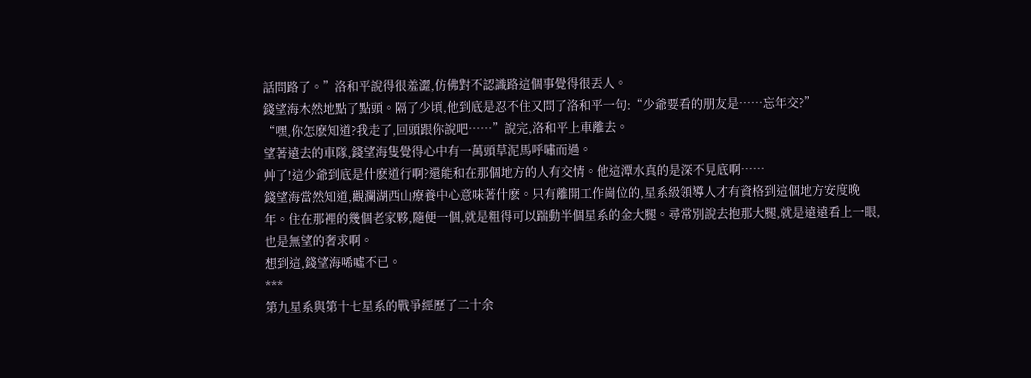話問路了。”洛和平說得很羞澀,仿佛對不認識路這個事覺得很丟人。
錢望海木然地點了點頭。隔了少頃,他到底是忍不住又問了洛和平一句:“少爺要看的朋友是……忘年交?”
“嘿,你怎麽知道?我走了,回頭跟你說吧……”說完,洛和平上車離去。
望著遠去的車隊,錢望海隻覺得心中有一萬頭草泥馬呼嘯而過。
艸了!這少爺到底是什麽道行啊?還能和在那個地方的人有交情。他這潭水真的是深不見底啊……
錢望海當然知道,觀瀾湖西山療養中心意味著什麽。只有離開工作崗位的,星系級領導人才有資格到這個地方安度晚年。住在那裡的幾個老家夥,隨便一個,就是粗得可以踹動半個星系的金大腿。尋常別說去抱那大腿,就是遠遠看上一眼,也是無望的奢求啊。
想到這,錢望海唏噓不已。
***
第九星系與第十七星系的戰爭經歷了二十余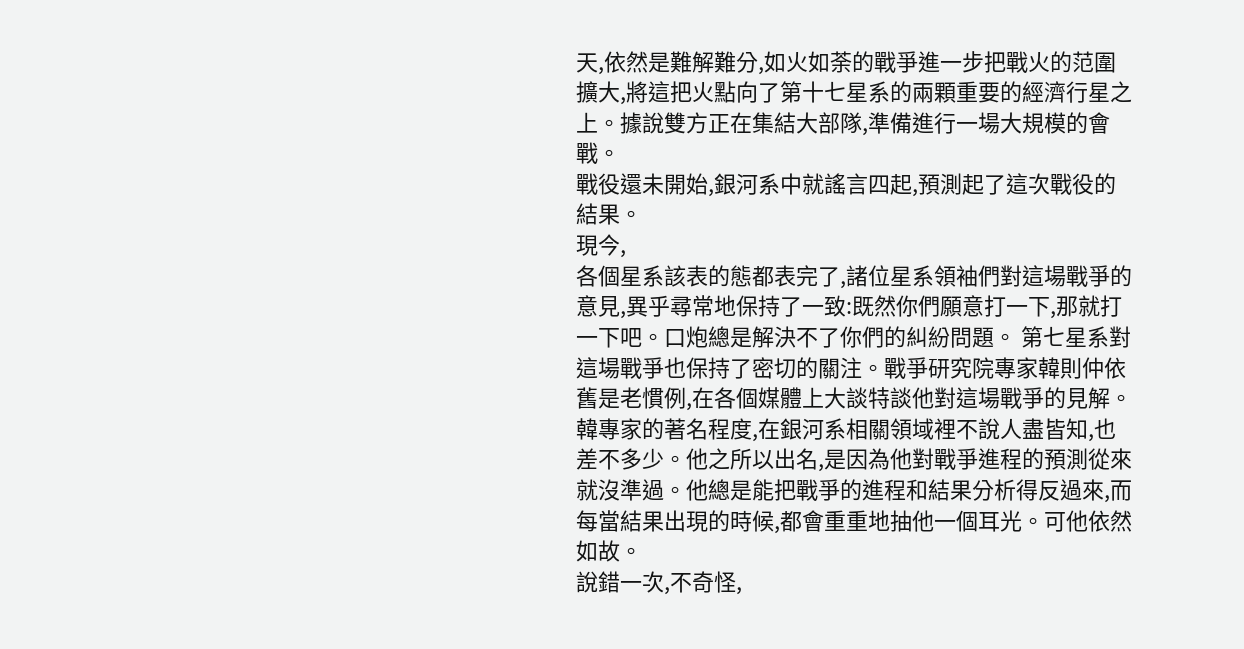天,依然是難解難分,如火如荼的戰爭進一步把戰火的范圍擴大,將這把火點向了第十七星系的兩顆重要的經濟行星之上。據說雙方正在集結大部隊,準備進行一場大規模的會戰。
戰役還未開始,銀河系中就謠言四起,預測起了這次戰役的結果。
現今,
各個星系該表的態都表完了,諸位星系領袖們對這場戰爭的意見,異乎尋常地保持了一致:既然你們願意打一下,那就打一下吧。口炮總是解決不了你們的糾紛問題。 第七星系對這場戰爭也保持了密切的關注。戰爭研究院專家韓則仲依舊是老慣例,在各個媒體上大談特談他對這場戰爭的見解。
韓專家的著名程度,在銀河系相關領域裡不說人盡皆知,也差不多少。他之所以出名,是因為他對戰爭進程的預測從來就沒準過。他總是能把戰爭的進程和結果分析得反過來,而每當結果出現的時候,都會重重地抽他一個耳光。可他依然如故。
說錯一次,不奇怪,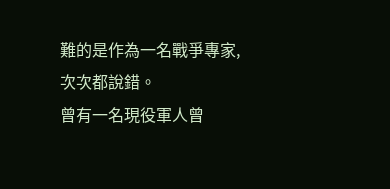難的是作為一名戰爭專家,次次都說錯。
曾有一名現役軍人曾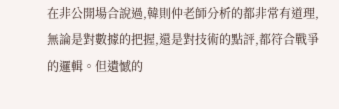在非公開場合說過,韓則仲老師分析的都非常有道理,無論是對數據的把握,還是對技術的點評,都符合戰爭的邏輯。但遺憾的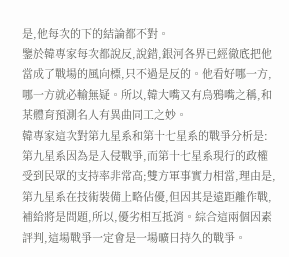是,他每次的下的結論都不對。
鑒於韓專家每次都說反,說錯,銀河各界已經徹底把他當成了戰場的風向標,只不過是反的。他看好哪一方,哪一方就必輸無疑。所以,韓大嘴又有烏鴉嘴之稱,和某體育預測名人有異曲同工之妙。
韓專家這次對第九星系和第十七星系的戰爭分析是:第九星系因為是入侵戰爭,而第十七星系現行的政權受到民眾的支持率非常高;雙方軍事實力相當,理由是,第九星系在技術裝備上略佔優,但因其是遠距離作戰,補給將是問題,所以,優劣相互抵消。綜合這兩個因素評判,這場戰爭一定會是一場曠日持久的戰爭。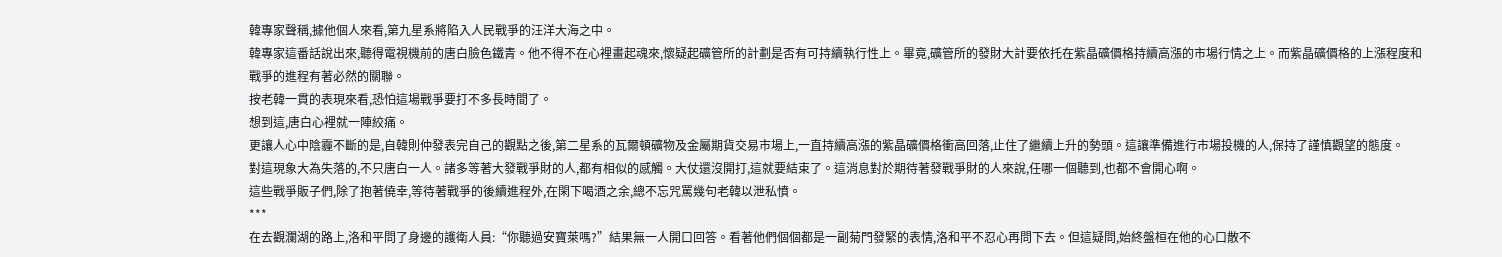韓專家聲稱,據他個人來看,第九星系將陷入人民戰爭的汪洋大海之中。
韓專家這番話說出來,聽得電視機前的唐白臉色鐵青。他不得不在心裡畫起魂來,懷疑起礦管所的計劃是否有可持續執行性上。畢竟,礦管所的發財大計要依托在紫晶礦價格持續高漲的市場行情之上。而紫晶礦價格的上漲程度和戰爭的進程有著必然的關聯。
按老韓一貫的表現來看,恐怕這場戰爭要打不多長時間了。
想到這,唐白心裡就一陣絞痛。
更讓人心中陰霾不斷的是,自韓則仲發表完自己的觀點之後,第二星系的瓦爾頓礦物及金屬期貨交易市場上,一直持續高漲的紫晶礦價格衝高回落,止住了繼續上升的勢頭。這讓準備進行市場投機的人,保持了謹慎觀望的態度。
對這現象大為失落的,不只唐白一人。諸多等著大發戰爭財的人,都有相似的感觸。大仗還沒開打,這就要結束了。這消息對於期待著發戰爭財的人來說,任哪一個聽到,也都不會開心啊。
這些戰爭販子們,除了抱著僥幸,等待著戰爭的後續進程外,在閑下喝酒之余,總不忘咒罵幾句老韓以泄私憤。
***
在去觀瀾湖的路上,洛和平問了身邊的護衛人員:“你聽過安寶萊嗎?”結果無一人開口回答。看著他們個個都是一副菊門發緊的表情,洛和平不忍心再問下去。但這疑問,始終盤桓在他的心口散不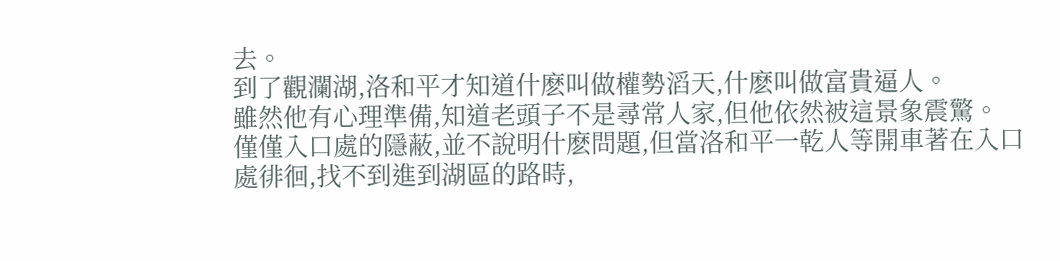去。
到了觀瀾湖,洛和平才知道什麽叫做權勢滔天,什麽叫做富貴逼人。
雖然他有心理準備,知道老頭子不是尋常人家,但他依然被這景象震驚。
僅僅入口處的隱蔽,並不說明什麽問題,但當洛和平一乾人等開車著在入口處徘徊,找不到進到湖區的路時,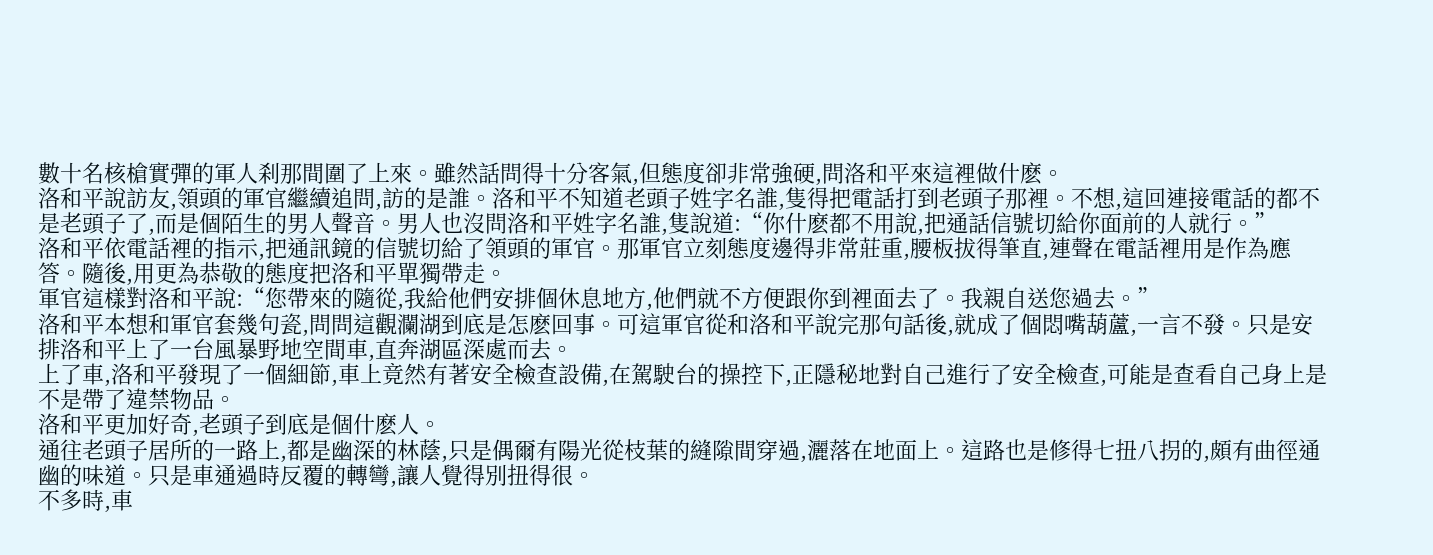數十名核槍實彈的軍人刹那間圍了上來。雖然話問得十分客氣,但態度卻非常強硬,問洛和平來這裡做什麽。
洛和平說訪友,領頭的軍官繼續追問,訪的是誰。洛和平不知道老頭子姓字名誰,隻得把電話打到老頭子那裡。不想,這回連接電話的都不是老頭子了,而是個陌生的男人聲音。男人也沒問洛和平姓字名誰,隻說道:“你什麽都不用說,把通話信號切給你面前的人就行。”
洛和平依電話裡的指示,把通訊鏡的信號切給了領頭的軍官。那軍官立刻態度邊得非常莊重,腰板拔得筆直,連聲在電話裡用是作為應答。隨後,用更為恭敬的態度把洛和平單獨帶走。
軍官這樣對洛和平說:“您帶來的隨從,我給他們安排個休息地方,他們就不方便跟你到裡面去了。我親自送您過去。”
洛和平本想和軍官套幾句瓷,問問這觀瀾湖到底是怎麽回事。可這軍官從和洛和平說完那句話後,就成了個悶嘴葫蘆,一言不發。只是安排洛和平上了一台風暴野地空間車,直奔湖區深處而去。
上了車,洛和平發現了一個細節,車上竟然有著安全檢查設備,在駕駛台的操控下,正隱秘地對自己進行了安全檢查,可能是查看自己身上是不是帶了違禁物品。
洛和平更加好奇,老頭子到底是個什麽人。
通往老頭子居所的一路上,都是幽深的林蔭,只是偶爾有陽光從枝葉的縫隙間穿過,灑落在地面上。這路也是修得七扭八拐的,頗有曲徑通幽的味道。只是車通過時反覆的轉彎,讓人覺得別扭得很。
不多時,車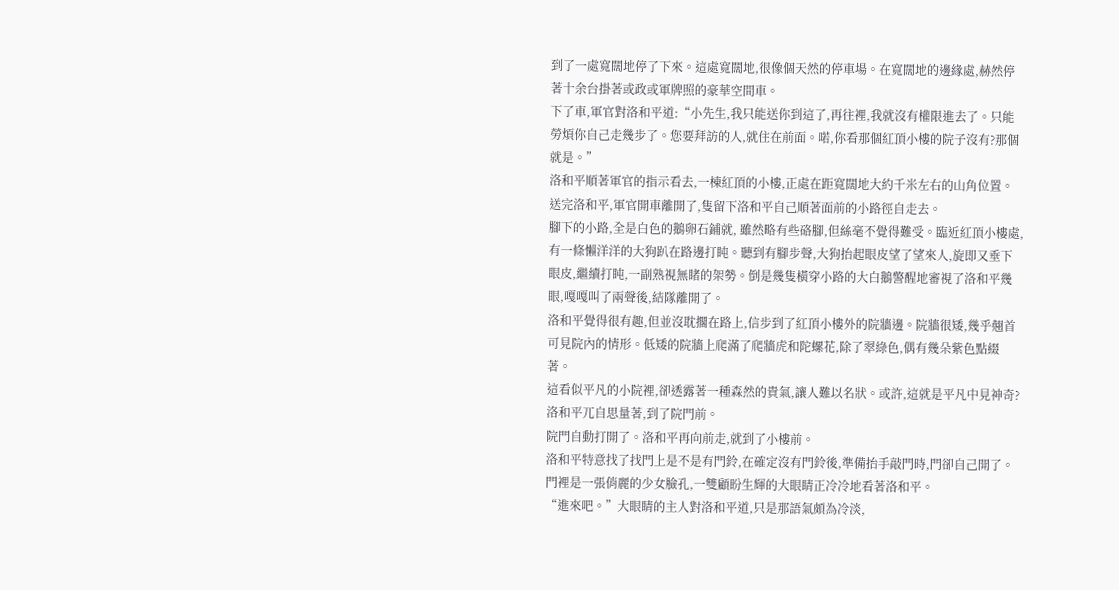到了一處寬闊地停了下來。這處寬闊地,很像個天然的停車場。在寬闊地的邊緣處,赫然停著十余台掛著或政或軍牌照的豪華空間車。
下了車,軍官對洛和平道:“小先生,我只能送你到這了,再往裡,我就沒有權限進去了。只能勞煩你自己走幾步了。您要拜訪的人,就住在前面。喏,你看那個紅頂小樓的院子沒有?那個就是。”
洛和平順著軍官的指示看去,一棟紅頂的小樓,正處在距寬闊地大約千米左右的山角位置。
送完洛和平,軍官開車離開了,隻留下洛和平自己順著面前的小路徑自走去。
腳下的小路,全是白色的鵝卵石鋪就, 雖然略有些硌腳,但絲毫不覺得難受。臨近紅頂小樓處,有一條懶洋洋的大狗趴在路邊打盹。聽到有腳步聲,大狗抬起眼皮望了望來人,旋即又垂下眼皮,繼續打盹,一副熟視無睹的架勢。倒是幾隻橫穿小路的大白鵝警醒地審視了洛和平幾眼,嘎嘎叫了兩聲後,結隊離開了。
洛和平覺得很有趣,但並沒耽擱在路上,信步到了紅頂小樓外的院牆邊。院牆很矮,幾乎翹首可見院內的情形。低矮的院牆上爬滿了爬牆虎和陀螺花,除了翠綠色,偶有幾朵紫色點綴著。
這看似平凡的小院裡,卻透露著一種森然的貴氣,讓人難以名狀。或許,這就是平凡中見神奇?洛和平兀自思量著,到了院門前。
院門自動打開了。洛和平再向前走,就到了小樓前。
洛和平特意找了找門上是不是有門鈴,在確定沒有門鈴後,準備抬手敲門時,門卻自己開了。門裡是一張俏麗的少女臉孔,一雙顧盼生輝的大眼睛正冷冷地看著洛和平。
“進來吧。”大眼睛的主人對洛和平道,只是那語氣頗為冷淡,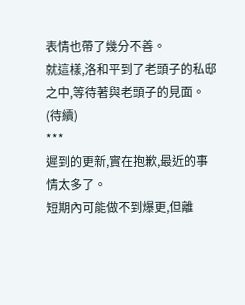表情也帶了幾分不善。
就這樣,洛和平到了老頭子的私邸之中,等待著與老頭子的見面。
(待續)
***
遲到的更新,實在抱歉,最近的事情太多了。
短期內可能做不到爆更,但離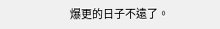爆更的日子不遠了。